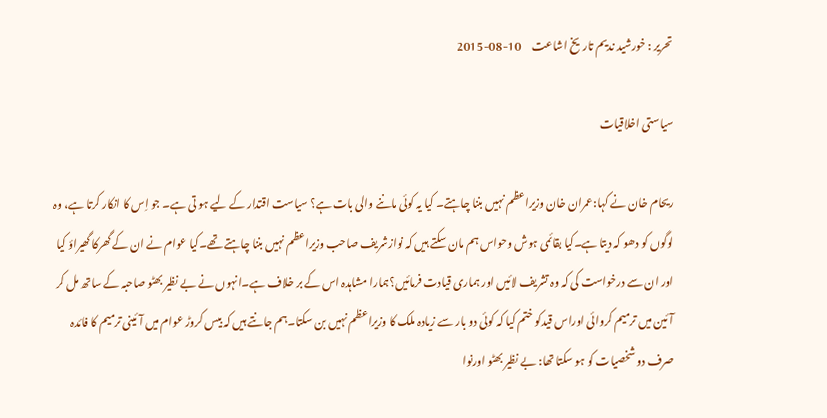تحریر : خورشید ندیم تاریخ اشاعت     10-08-2015

سیاستی اخلاقیات

ریحام خان نے کہا:عمران خان وزیراعظم نہیں بننا چاہتے۔ کیا یہ کوئی ماننے والی بات ہے؟ سیاست اقتدار کے لیے ہو تی ہے۔ جو اِس کا انکار کرتا ہے، وہ لوگوں کو دھو کہ دیتا ہے۔کیا بقائمی ہوش وحواس ہم مان سکتے ہیں کہ نوازشریف صاحب وزیراعظم نہیں بننا چاہتے تھے۔کیا عوام نے ان کے گھرکا گھیراؤ کیا اور ان سے درخواست کی کہ وہ تشریف لائیں اور ہماری قیادت فرمائیں؟ہمارا مشاہدہ اس کے بر خلاف ہے۔انہوں نے بے نظیر بھٹو صاحبہ کے ساتھ مل کر آئین میں ترمیم کروائی اوراس قیدکو ختم کیا کہ کوئی دو بار سے زیادہ ملک کا وزیراعظم نہیں بن سکتا۔ہم جانتے ہیں کہ بیس کروڑ عوام میں آئینی ترمیم کا فائدہ صرف دو شخصیات کو ہو سکتا تھا: بے نظیر بھٹو اورنوا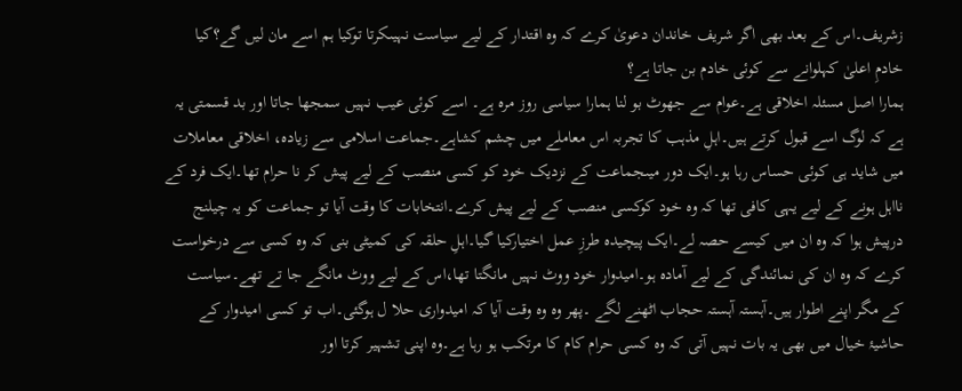زشریف۔اس کے بعد بھی اگر شریف خاندان دعویٰ کرے کہ وہ اقتدار کے لیے سیاست نہیںکرتا توکیا ہم اسے مان لیں گے؟کیا خادمِ اعلیٰ کہلوانے سے کوئی خادم بن جاتا ہے؟
ہمارا اصل مسئلہ اخلاقی ہے۔عوام سے جھوٹ بو لنا ہمارا سیاسی روز مرہ ہے۔ اسے کوئی عیب نہیں سمجھا جاتا اور بد قسمتی یہ ہے کہ لوگ اسے قبول کرتے ہیں۔اہلِ مذہب کا تجربہ اس معاملے میں چشم کشاہے۔جماعت اسلامی سے زیادہ، اخلاقی معاملات میں شاید ہی کوئی حساس رہا ہو۔ایک دور میںجماعت کے نزدیک خود کو کسی منصب کے لیے پیش کر نا حرام تھا۔ایک فرد کے نااہل ہونے کے لیے یہی کافی تھا کہ وہ خود کوکسی منصب کے لیے پیش کرے۔انتخابات کا وقت آیا تو جماعت کو یہ چیلنج درپیش ہوا کہ وہ ان میں کیسے حصہ لے۔ایک پیچیدہ طرزِ عمل اختیارکیا گیا۔اہلِ حلقہ کی کمیٹی بنی کہ وہ کسی سے درخواست کرے کہ وہ ان کی نمائندگی کے لیے آمادہ ہو۔امیدوار خود ووٹ نہیں مانگتا تھا،اس کے لیے ووٹ مانگے جا تے تھے۔سیاست کے مگر اپنے اطوار ہیں۔آہستہ آہستہ حجاب اٹھنے لگے ۔پھر وہ وہ وقت آیا کہ امیدواری حلا ل ہوگئی۔اب تو کسی امیدوار کے حاشیۂ خیال میں بھی یہ بات نہیں آتی کہ وہ کسی حرام کام کا مرتکب ہو رہا ہے۔وہ اپنی تشہیر کرتا اور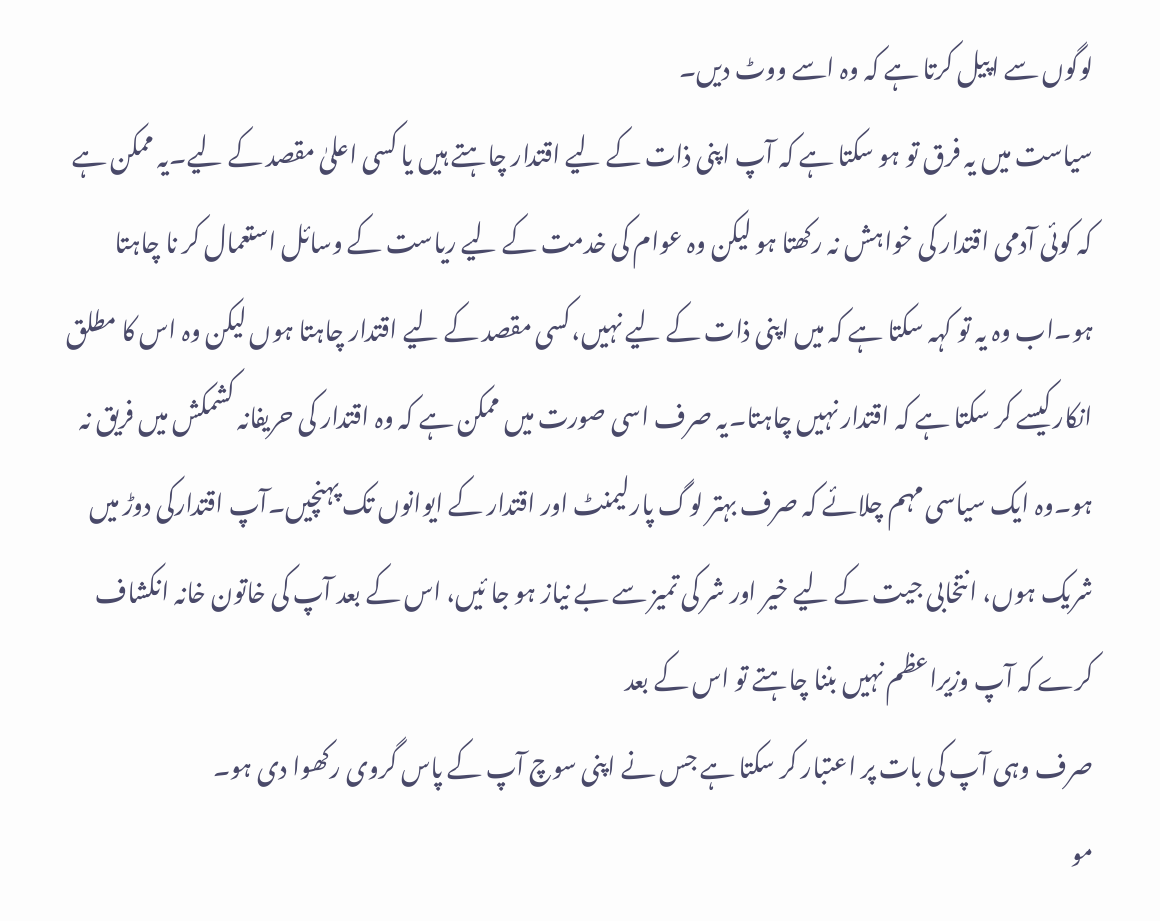لوگوں سے اپیل کرتا ہے کہ وہ اسے ووٹ دیں۔
سیاست میں یہ فرق تو ہو سکتا ہے کہ آپ اپنی ذات کے لیے اقتدار چاہتے ہیں یا کسی اعلیٰ مقصد کے لیے۔یہ ممکن ہے کہ کوئی آدمی اقتدار کی خواہش نہ رکھتا ہو لیکن وہ عوام کی خدمت کے لیے ریاست کے وسائل استعمال کر نا چاہتا ہو۔اب وہ یہ تو کہہ سکتا ہے کہ میں اپنی ذات کے لیے نہیں،کسی مقصد کے لیے اقتدار چاہتا ہوں لیکن وہ اس کا مطلق انکارکیسے کر سکتا ہے کہ اقتدار نہیں چاہتا۔یہ صرف اسی صورت میں ممکن ہے کہ وہ اقتدار کی حریفانہ کشمکش میں فریق نہ ہو۔وہ ایک سیاسی مہم چلائے کہ صرف بہتر لوگ پارلیمنٹ اور اقتدار کے ایوانوں تک پہنچیں۔آپ اقتدارکی دوڑ میں شریک ہوں، انتخابی جیت کے لیے خیر اور شر کی تمیز سے بے نیاز ہو جا ئیں، اس کے بعد آپ کی خاتون خانہ انکشاف کرے کہ آپ وزیراعظم نہیں بننا چاہتے تو اس کے بعد
صرف وہی آپ کی بات پر اعتبار کر سکتا ہے جس نے اپنی سوچ آپ کے پاس گروی رکھوا دی ہو۔
مو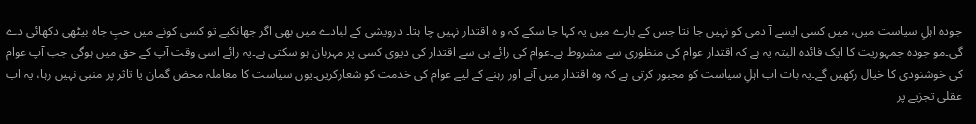جودہ اہلِ سیاست میں، میں کسی ایسے آ دمی کو نہیں جا نتا جس کے بارے میں یہ کہا جا سکے کہ و ہ اقتدار نہیں چا ہتا۔ درویشی کے لبادے میں بھی اگر جھانکیے تو کسی کونے میں حبِ جاہ بیٹھی دکھائی دے گی۔مو جودہ جمہوریت کا ایک فائدہ البتہ یہ ہے کہ اقتدار عوام کی منظوری سے مشروط ہے۔عوام کی رائے ہی سے اقتدار کی دیوی کسی پر مہربان ہو سکتی ہے۔یہ رائے اسی وقت آپ کے حق میں ہوگی جب آپ عوام کی خوشنودی کا خیال رکھیں گے۔یہ بات اب اہلِ سیاست کو مجبور کرتی ہے کہ وہ اقتدار میں آنے اور رہنے کے لیے عوام کی خدمت کو شعارکریں۔یوں سیاست کا معاملہ محض گمان یا تاثر پر منبی نہیں رہا، یہ اب عقلی تجزیے پر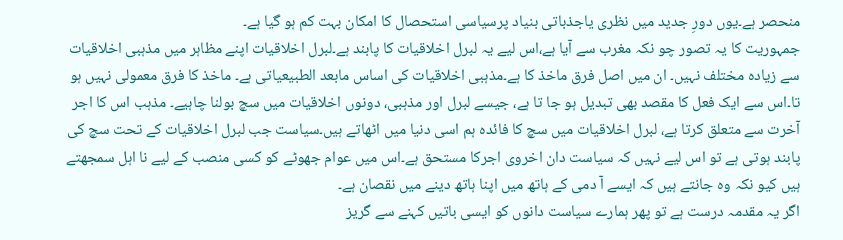منحصر ہے۔یوں دورِ جدید میں نظری یاجذباتی بنیاد پرسیاسی استحصال کا امکان بہت کم ہو گیا ہے۔
جمہوریت کا یہ تصور چو نکہ مغرب سے آیا ہے،اس لیے یہ لبرل اخلاقیات کا پابند ہے۔لبرل اخلاقیات اپنے مظاہر میں مذہبی اخلاقیات سے زیادہ مختلف نہیں۔ ان میں اصل فرق ماخذ کا ہے۔مذہبی اخلاقیات کی اساس مابعد الطبیعیاتی ہے۔ ماخذ کا فرق معمولی نہیں ہو تا۔اس سے ایک فعل کا مقصد بھی تبدیل ہو جا تا ہے، جیسے لبرل اور مذہبی، دونوں اخلاقیات میں سچ بولنا چاہیے۔ مذہب اس کا اجر آخرت سے متعلق کرتا ہے، لبرل اخلاقیات میں سچ کا فائدہ ہم اسی دنیا میں اٹھاتے ہیں۔سیاست جب لبرل اخلاقیات کے تحت سچ کی پابند ہوتی ہے تو اس لیے نہیں کہ سیاست دان اخروی اجرکا مستحق ہے۔اس میں عوام جھوٹے کو کسی منصب کے لیے نا اہل سمجھتے ہیں کیو نکہ وہ جانتے ہیں کہ ایسے آ دمی کے ہاتھ میں اپنا ہاتھ دینے میں نقصان ہے۔
اگر یہ مقدمہ درست ہے تو پھر ہمارے سیاست دانوں کو ایسی باتیں کہنے سے گریز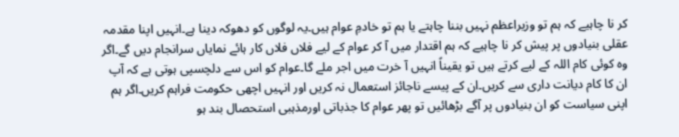کر نا چاہیے کہ ہم تو وزیراعظم نہیں بننا چاہتے یا ہم تو خادمِ عوام ہیں۔یہ لوگوں کو دھوکہ دینا ہے۔انہیں اپنا مقدمہ عقلی بنیادوں پر پیش کر نا چاہیے کہ ہم اقتدار میں آ کر عوام کے لیے فلاں فلاں کار ہائے نمایاں سرانجام دیں گے۔اگر وہ کوئی کام اللہ کے لیے کرتے ہیں تو یقیناً انہیں آ خرت میں اجر ملے گا۔عوام کو اس سے دلچسپی ہوتی ہے کہ آپ ان کا کام دیانت داری سے کریں۔ان کے پیسے ناجائز استعمال نہ کریں اور انہیں اچھی حکومت فراہم کریں۔اگر ہم اپنی سیاست کو ان بنیادوں پر آگے بڑھائیں تو پھر عوام کا جذباتی اورمذہبی استحصال بند ہو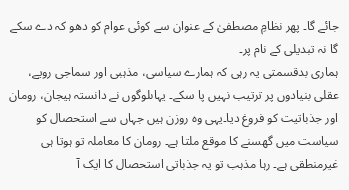جائے گا۔ پھر نظامِ مصطفیٰ کے عنوان سے کوئی عوام کو دھو کہ دے سکے گا نہ تبدیلی کے نام پر۔
ہماری بدقسمتی یہ رہی کہ ہمارے سیاسی، مذہبی اور سماجی رویے، عقلی بنیادوں پر ترتیب نہیں پا سکے۔ یہاںلوگوں نے دانستہ ہیجان، رومان اور جذباتیت کو فروغ دیا۔یہی وہ روزن ہیں جہاں سے استحصال کو سیاست میں گھسنے کا موقع ملتا ہے۔ رومان کا معاملہ تو ہوتا ہی غیرمنطقی ہے۔ رہا مذہب تو یہ جذباتی استحصال کا ایک آ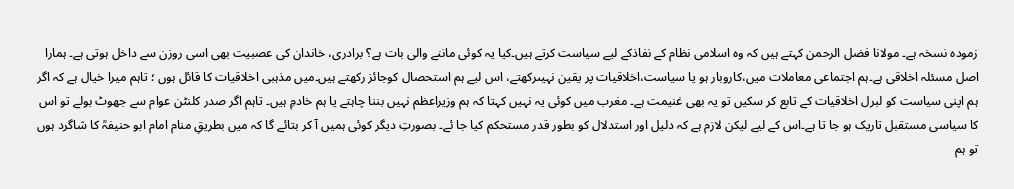زمودہ نسخہ ہے۔ مولانا فضل الرحمن کہتے ہیں کہ وہ اسلامی نظام کے نفاذکے لیے سیاست کرتے ہیں۔کیا یہ کوئی ماننے والی بات ہے؟ برادری، خاندان کی عصبیت بھی اسی روزن سے داخل ہوتی ہے۔ ہمارا اصل مسئلہ اخلاقی ہے۔ہم اجتماعی معاملات میں،کاروبار ہو یا سیاست،اخلاقیات پر یقین نہیںرکھتے، اس لیے ہم استحصال کوجائز رکھتے ہیں۔میں مذہبی اخلاقیات کا قائل ہوں ؛ تاہم میرا خیال ہے کہ اگر ہم اپنی سیاست کو لبرل اخلاقیات کے تابع کر سکیں تو یہ بھی غنیمت ہے۔ مغرب میں کوئی یہ نہیں کہتا کہ ہم وزیراعظم نہیں بننا چاہتے یا ہم خادمِ ہیں۔ تاہم اگر صدر کلنٹن عوام سے جھوٹ بولے تو اس کا سیاسی مستقبل تاریک ہو جا تا ہے۔اس کے لیے لیکن لازم ہے کہ دلیل اور استدلال کو بطور قدر مستحکم کیا جا ئے۔ بصورتِ دیگر کوئی ہمیں آ کر بتائے گا کہ میں بطریقِ منام امام ابو حنیفہؒ کا شاگرد ہوں تو ہم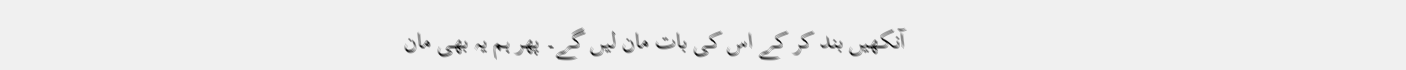آنکھیں بند کر کے اس کی بات مان لیں گے۔ پھر ہم یہ بھی مان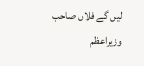لیں گے فلاں صاحب وزیراعظم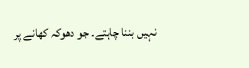نہیں بننا چاہتے۔ جو دھوکہ کھانے پر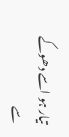تیار ہو اسے دھوکے سے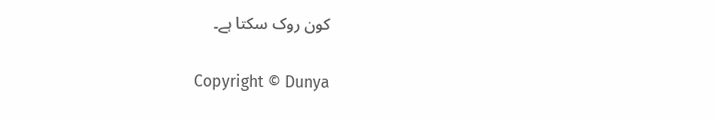کون روک سکتا ہے۔

Copyright © Dunya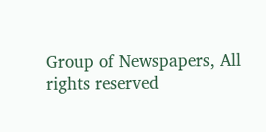Group of Newspapers, All rights reserved